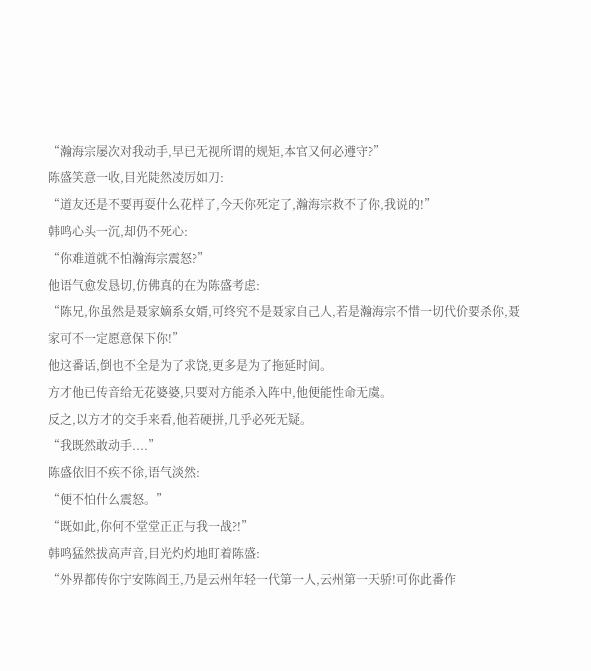“瀚海宗屡次对我动手,早已无视所谓的规矩,本官又何必遵守?”
陈盛笑意一收,目光陡然凌厉如刀:
“道友还是不要再耍什么花样了,今天你死定了,瀚海宗救不了你,我说的!”
韩鸣心头一沉,却仍不死心:
“你难道就不怕瀚海宗震怒?”
他语气愈发恳切,仿佛真的在为陈盛考虑:
“陈兄,你虽然是聂家嫡系女婿,可终究不是聂家自己人,若是瀚海宗不惜一切代价要杀你,聂家可不一定愿意保下你!”
他这番话,倒也不全是为了求饶,更多是为了拖延时间。
方才他已传音给无花婆婆,只要对方能杀入阵中,他便能性命无虞。
反之,以方才的交手来看,他若硬拼,几乎必死无疑。
“我既然敢动手....”
陈盛依旧不疾不徐,语气淡然:
“便不怕什么震怒。”
“既如此,你何不堂堂正正与我一战?!”
韩鸣猛然拔高声音,目光灼灼地盯着陈盛:
“外界都传你宁安陈阎王,乃是云州年轻一代第一人,云州第一天骄!可你此番作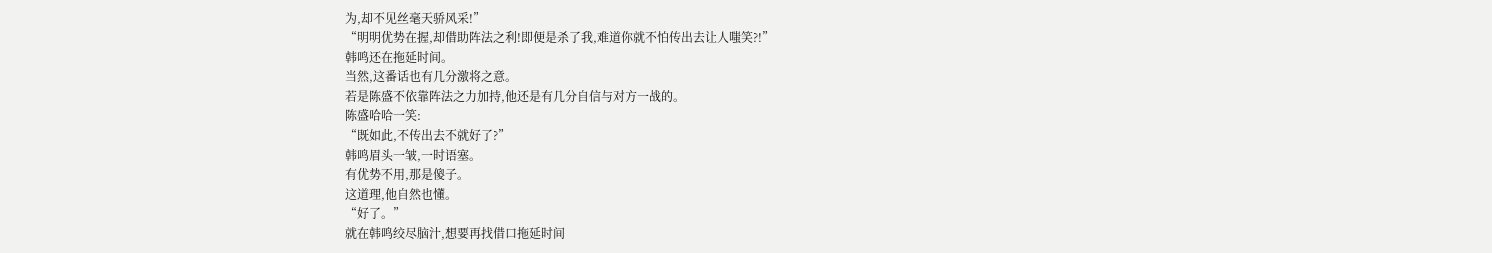为,却不见丝毫天骄风采!”
“明明优势在握,却借助阵法之利!即便是杀了我,难道你就不怕传出去让人嗤笑?!”
韩鸣还在拖延时间。
当然,这番话也有几分激将之意。
若是陈盛不依靠阵法之力加持,他还是有几分自信与对方一战的。
陈盛哈哈一笑:
“既如此,不传出去不就好了?”
韩鸣眉头一皱,一时语塞。
有优势不用,那是傻子。
这道理,他自然也懂。
“好了。”
就在韩鸣绞尽脑汁,想要再找借口拖延时间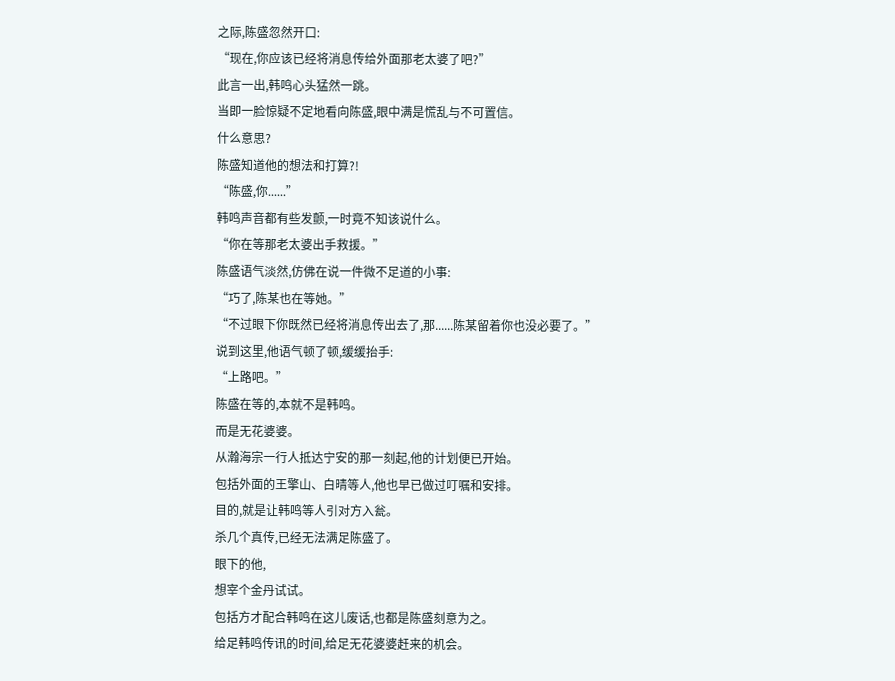之际,陈盛忽然开口:
“现在,你应该已经将消息传给外面那老太婆了吧?”
此言一出,韩鸣心头猛然一跳。
当即一脸惊疑不定地看向陈盛,眼中满是慌乱与不可置信。
什么意思?
陈盛知道他的想法和打算?!
“陈盛,你......”
韩鸣声音都有些发颤,一时竟不知该说什么。
“你在等那老太婆出手救援。”
陈盛语气淡然,仿佛在说一件微不足道的小事:
“巧了,陈某也在等她。”
“不过眼下你既然已经将消息传出去了,那......陈某留着你也没必要了。”
说到这里,他语气顿了顿,缓缓抬手:
“上路吧。”
陈盛在等的,本就不是韩鸣。
而是无花婆婆。
从瀚海宗一行人抵达宁安的那一刻起,他的计划便已开始。
包括外面的王擎山、白晴等人,他也早已做过叮嘱和安排。
目的,就是让韩鸣等人引对方入瓮。
杀几个真传,已经无法满足陈盛了。
眼下的他,
想宰个金丹试试。
包括方才配合韩鸣在这儿废话,也都是陈盛刻意为之。
给足韩鸣传讯的时间,给足无花婆婆赶来的机会。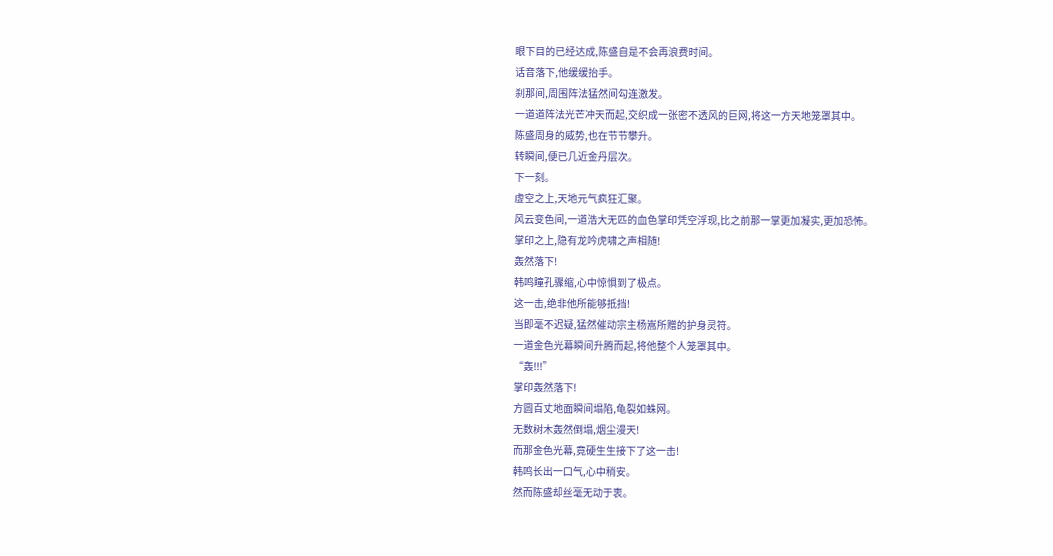眼下目的已经达成,陈盛自是不会再浪费时间。
话音落下,他缓缓抬手。
刹那间,周围阵法猛然间勾连激发。
一道道阵法光芒冲天而起,交织成一张密不透风的巨网,将这一方天地笼罩其中。
陈盛周身的威势,也在节节攀升。
转瞬间,便已几近金丹层次。
下一刻。
虚空之上,天地元气疯狂汇聚。
风云变色间,一道浩大无匹的血色掌印凭空浮现,比之前那一掌更加凝实,更加恐怖。
掌印之上,隐有龙吟虎啸之声相随!
轰然落下!
韩鸣瞳孔骤缩,心中惊惧到了极点。
这一击,绝非他所能够抵挡!
当即毫不迟疑,猛然催动宗主杨嵩所赠的护身灵符。
一道金色光幕瞬间升腾而起,将他整个人笼罩其中。
“轰!!!”
掌印轰然落下!
方圆百丈地面瞬间塌陷,龟裂如蛛网。
无数树木轰然倒塌,烟尘漫天!
而那金色光幕,竟硬生生接下了这一击!
韩鸣长出一口气,心中稍安。
然而陈盛却丝毫无动于衷。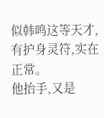似韩鸣这等天才,有护身灵符,实在正常。
他抬手,又是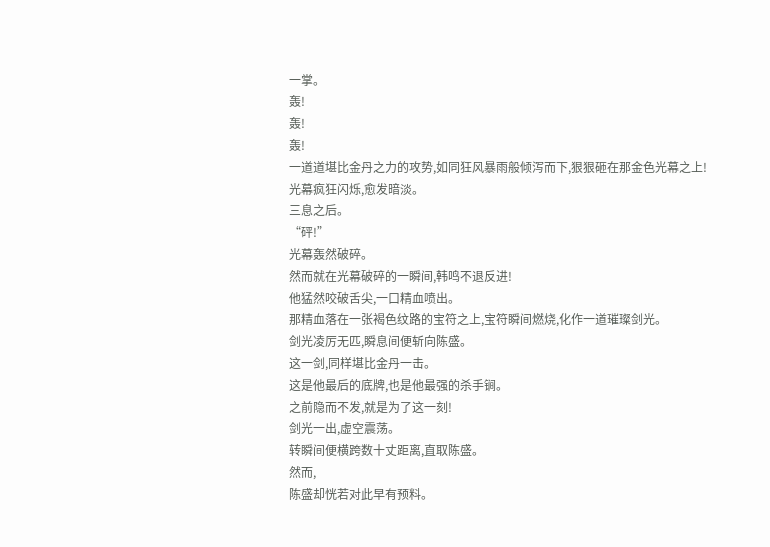一掌。
轰!
轰!
轰!
一道道堪比金丹之力的攻势,如同狂风暴雨般倾泻而下,狠狠砸在那金色光幕之上!
光幕疯狂闪烁,愈发暗淡。
三息之后。
“砰!”
光幕轰然破碎。
然而就在光幕破碎的一瞬间,韩鸣不退反进!
他猛然咬破舌尖,一口精血喷出。
那精血落在一张褐色纹路的宝符之上,宝符瞬间燃烧,化作一道璀璨剑光。
剑光凌厉无匹,瞬息间便斩向陈盛。
这一剑,同样堪比金丹一击。
这是他最后的底牌,也是他最强的杀手锏。
之前隐而不发,就是为了这一刻!
剑光一出,虚空震荡。
转瞬间便横跨数十丈距离,直取陈盛。
然而,
陈盛却恍若对此早有预料。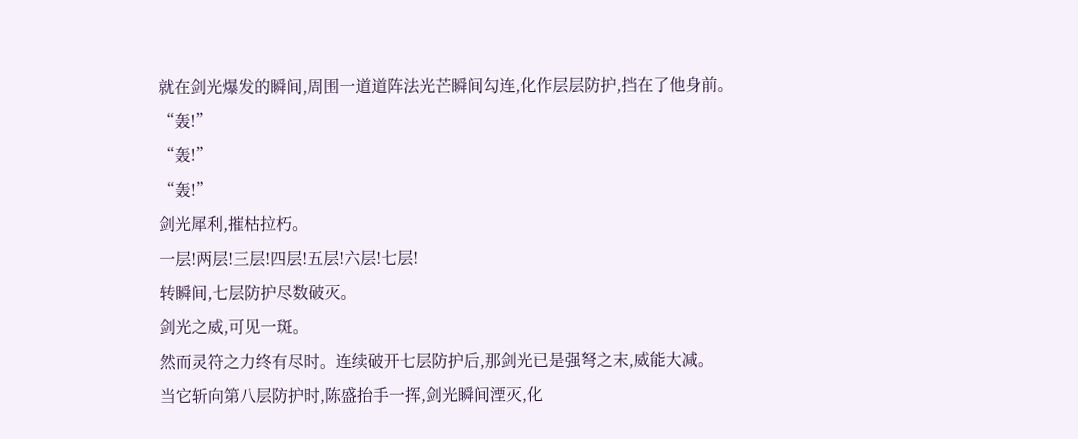就在剑光爆发的瞬间,周围一道道阵法光芒瞬间勾连,化作层层防护,挡在了他身前。
“轰!”
“轰!”
“轰!”
剑光犀利,摧枯拉朽。
一层!两层!三层!四层!五层!六层!七层!
转瞬间,七层防护尽数破灭。
剑光之威,可见一斑。
然而灵符之力终有尽时。连续破开七层防护后,那剑光已是强弩之末,威能大减。
当它斩向第八层防护时,陈盛抬手一挥,剑光瞬间湮灭,化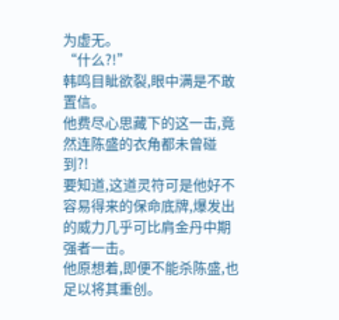为虚无。
“什么?!”
韩鸣目眦欲裂,眼中满是不敢置信。
他费尽心思藏下的这一击,竟然连陈盛的衣角都未曾碰到?!
要知道,这道灵符可是他好不容易得来的保命底牌,爆发出的威力几乎可比肩金丹中期强者一击。
他原想着,即便不能杀陈盛,也足以将其重创。